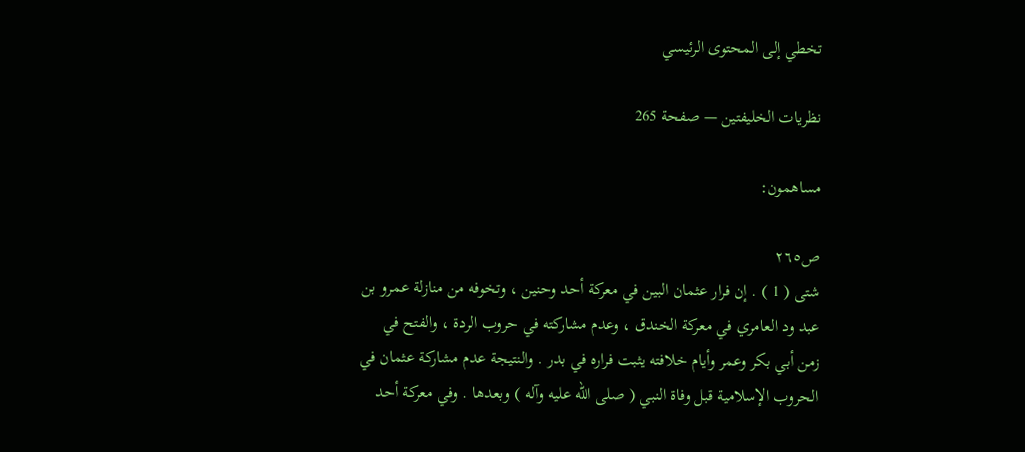تخطي إلى المحتوى الرئيسي

نظريات الخليفتين — صفحة 265

مساهمون:

ص٢٦٥
شتى ( 1 ) . إن فرار عثمان البين في معركة أحد وحنين ، وتخوفه من منازلة عمرو بن عبد ود العامري في معركة الخندق ، وعدم مشاركته في حروب الردة ، والفتح في زمن أبي بكر وعمر وأيام خلافته يثبت فراره في بدر . والنتيجة عدم مشاركة عثمان في الحروب الإسلامية قبل وفاة النبي ( صلى الله عليه وآله ) وبعدها . وفي معركة أحد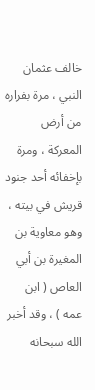خالف عثمان النبي ، مرة بفراره من أرض المعركة ، ومرة بإخفائه أحد جنود قريش في بيته ، وهو معاوية بن المغيرة بن أبي العاص ( ابن عمه ) ، وقد أخبر الله سبحانه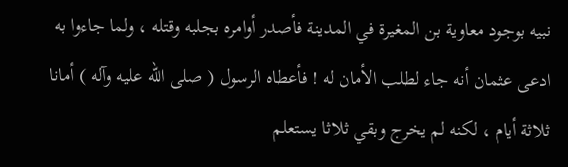نبيه بوجود معاوية بن المغيرة في المدينة فأصدر أوامره بجلبه وقتله ، ولما جاءوا به ادعى عثمان أنه جاء لطلب الأمان له ! فأعطاه الرسول ( صلى الله عليه وآله ) أمانا ثلاثة أيام ، لكنه لم يخرج وبقي ثلاثا يستعلم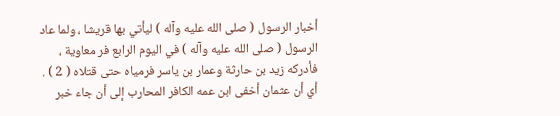أخبار الرسول ( صلى الله عليه وآله ) ليأتي بها قريشا ، ولما عاد الرسول ( صلى الله عليه وآله ) في اليوم الرابع فر معاوية ، فأدركه زيد بن حارثة وعمار بن ياسر فرمياه حتى قتلاه ( 2 ) . أي أن عثمان أخفى ابن عمه الكافر المحارب إلى أن جاء خبر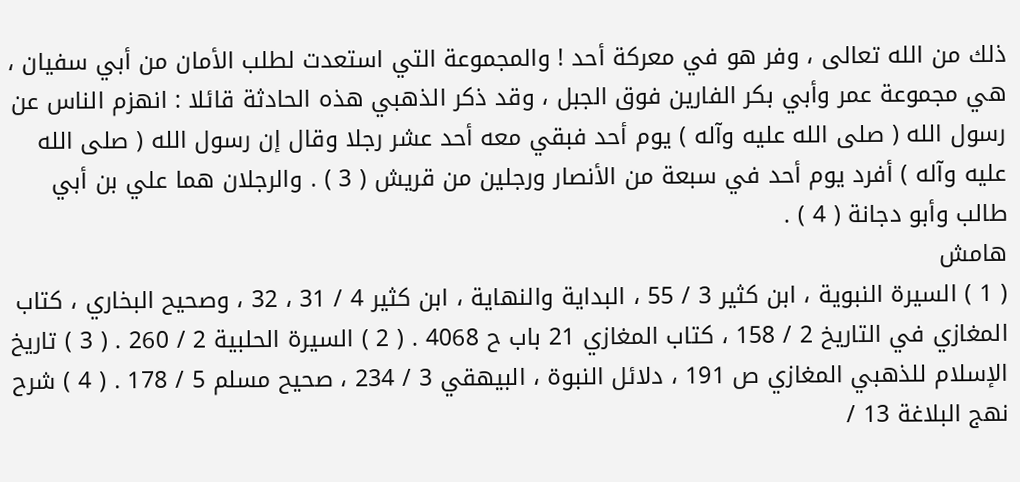ذلك من الله تعالى ، وفر هو في معركة أحد ! والمجموعة التي استعدت لطلب الأمان من أبي سفيان ، هي مجموعة عمر وأبي بكر الفارين فوق الجبل ، وقد ذكر الذهبي هذه الحادثة قائلا : انهزم الناس عن رسول الله ( صلى الله عليه وآله ) يوم أحد فبقي معه أحد عشر رجلا وقال إن رسول الله ( صلى الله عليه وآله ) أفرد يوم أحد في سبعة من الأنصار ورجلين من قريش ( 3 ) . والرجلان هما علي بن أبي طالب وأبو دجانة ( 4 ) .
هامش
( 1 ) السيرة النبوية ، ابن كثير 3 / 55 ، البداية والنهاية ، ابن كثير 4 / 31 ، 32 ، وصحيح البخاري ، كتاب المغازي في التاريخ 2 / 158 ، كتاب المغازي 21 باب ح 4068 . ( 2 ) السيرة الحلبية 2 / 260 . ( 3 ) تاريخ الإسلام للذهبي المغازي ص 191 ، دلائل النبوة ، البيهقي 3 / 234 ، صحيح مسلم 5 / 178 . ( 4 ) شرح نهج البلاغة 13 /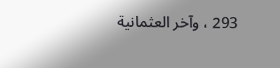293 ، وآخر العثمانية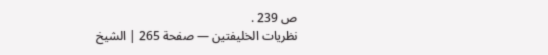ص 239 .
نظريات الخليفتين — صفحة 265 | الشيخ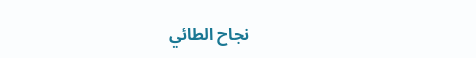نجاح الطائي